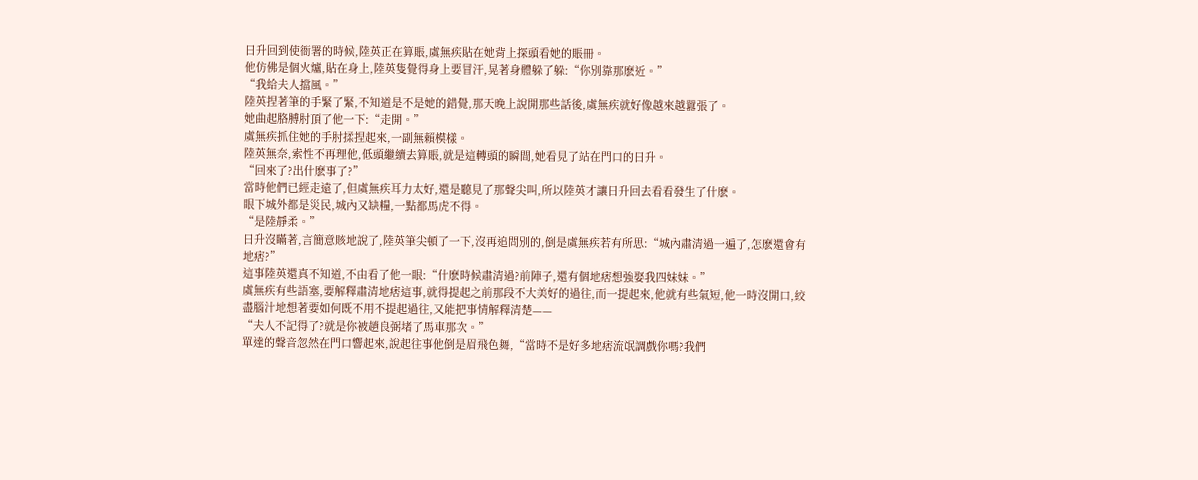日升回到使衙署的時候,陸英正在算賬,虞無疾貼在她背上探頭看她的賬冊。
他仿佛是個火爐,貼在身上,陸英隻覺得身上要冒汗,晃著身體躲了躲:“你別靠那麽近。”
“我給夫人擋風。”
陸英捏著筆的手緊了緊,不知道是不是她的錯覺,那天晚上說開那些話後,虞無疾就好像越來越囂張了。
她曲起胳膊肘頂了他一下:“走開。”
虞無疾抓住她的手肘揉捏起來,一副無賴模樣。
陸英無奈,索性不再理他,低頭繼續去算賬,就是這轉頭的瞬間,她看見了站在門口的日升。
“回來了?出什麽事了?”
當時他們已經走遠了,但虞無疾耳力太好,還是聽見了那聲尖叫,所以陸英才讓日升回去看看發生了什麽。
眼下城外都是災民,城內又缺糧,一點都馬虎不得。
“是陸靜柔。”
日升沒瞞著,言簡意賅地說了,陸英筆尖頓了一下,沒再追問別的,倒是虞無疾若有所思:“城內肅清過一遍了,怎麽還會有地痞?”
這事陸英還真不知道,不由看了他一眼:“什麽時候肅清過?前陣子,還有個地痞想強娶我四妹妹。”
虞無疾有些語塞,要解釋肅清地痞這事,就得提起之前那段不大美好的過往,而一提起來,他就有些氣短,他一時沒開口,絞盡腦汁地想著要如何既不用不提起過往,又能把事情解釋清楚——
“夫人不記得了?就是你被趙良弼堵了馬車那次。”
單達的聲音忽然在門口響起來,說起往事他倒是眉飛色舞,“當時不是好多地痞流氓調戲你嗎?我們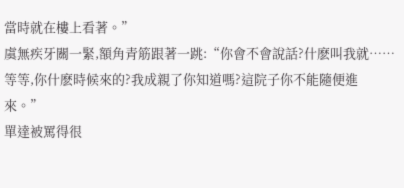當時就在樓上看著。”
虞無疾牙關一緊,額角青筋跟著一跳:“你會不會說話?什麽叫我就……等等,你什麽時候來的?我成親了你知道嗎?這院子你不能隨便進來。”
單達被罵得很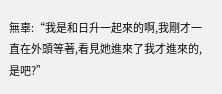無辜:“我是和日升一起來的啊,我剛才一直在外頭等著,看見她進來了我才進來的,是吧?”